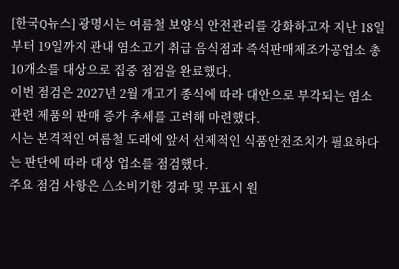[한국Q뉴스] 광명시는 여름철 보양식 안전관리를 강화하고자 지난 18일부터 19일까지 관내 염소고기 취급 음식점과 즉석판매제조가공업소 총 10개소를 대상으로 집중 점검을 완료했다.
이번 점검은 2027년 2월 개고기 종식에 따라 대안으로 부각되는 염소 관련 제품의 판매 증가 추세를 고려해 마련했다.
시는 본격적인 여름철 도래에 앞서 선제적인 식품안전조치가 필요하다는 판단에 따라 대상 업소를 점검했다.
주요 점검 사항은 △소비기한 경과 및 무표시 원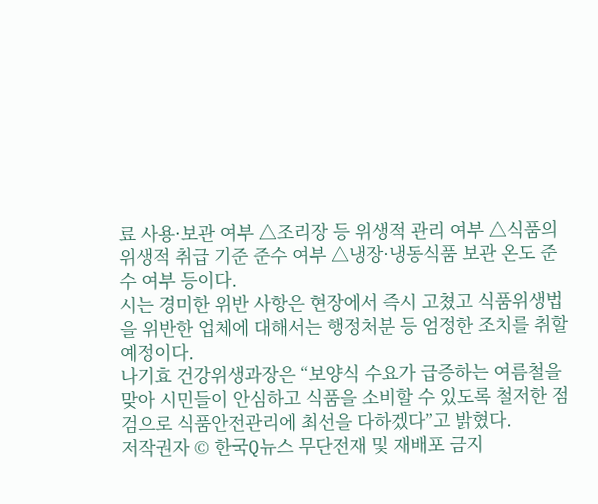료 사용·보관 여부 △조리장 등 위생적 관리 여부 △식품의 위생적 취급 기준 준수 여부 △냉장·냉동식품 보관 온도 준수 여부 등이다.
시는 경미한 위반 사항은 현장에서 즉시 고쳤고 식품위생법을 위반한 업체에 대해서는 행정처분 등 엄정한 조치를 취할 예정이다.
나기효 건강위생과장은 “보양식 수요가 급증하는 여름철을 맞아 시민들이 안심하고 식품을 소비할 수 있도록 철저한 점검으로 식품안전관리에 최선을 다하겠다”고 밝혔다.
저작권자 © 한국Q뉴스 무단전재 및 재배포 금지